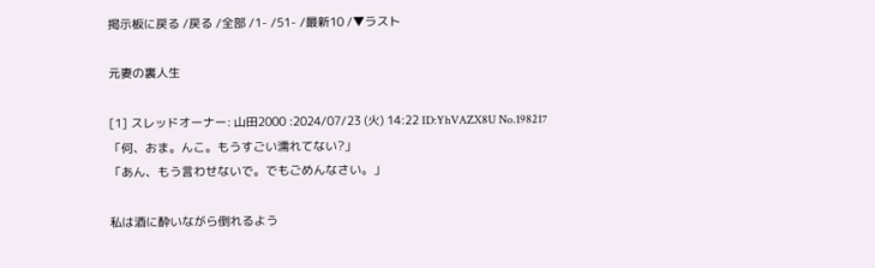掲示板に戻る /戻る /全部 /1- /51- /最新10 /▼ラスト

元妻の裏人生

[1] スレッドオーナー: 山田2000 :2024/07/23 (火) 14:22 ID:YhVAZX8U No.198217
「何、おま。んこ。もうすごい濡れてない?」
「あん、もう言わせないで。でもごめんなさい。」

私は酒に酔いながら倒れるよう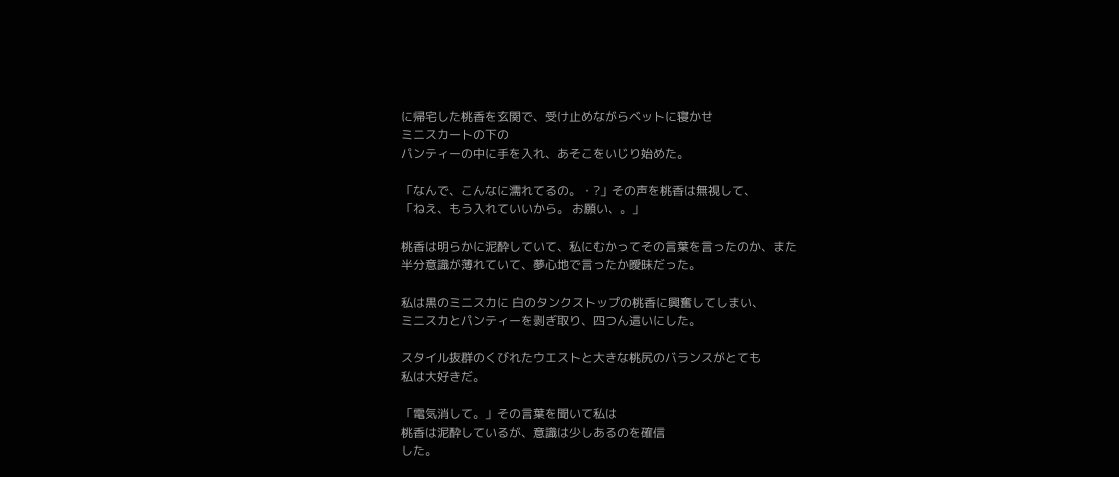に帰宅した桃香を玄関で、受け止めながらベットに寝かせ
ミニスカートの下の
パンティーの中に手を入れ、あそこをいじり始めた。

「なんで、こんなに濡れてるの。・?」その声を桃香は無視して、
「ねえ、もう入れていいから。 お願い、。」

桃香は明らかに泥酔していて、私にむかってその言葉を言ったのか、また
半分意識が薄れていて、夢心地で言ったか曖昧だった。

私は黒のミニスカに 白のタンクストップの桃香に興奮してしまい、
ミニスカとパンティーを剥ぎ取り、四つん這いにした。

スタイル抜群のくびれたウエストと大きな桃尻のバランスがとても
私は大好きだ。

「電気消して。」その言葉を聞いて私は
桃香は泥酔しているが、意識は少しあるのを確信
した。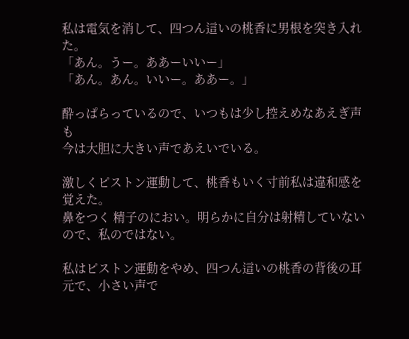私は電気を消して、四つん這いの桃香に男根を突き入れた。
「あん。うー。ああーいいー」
「あん。あん。いいー。ああー。」

酔っぱらっているので、いつもは少し控えめなあえぎ声も
今は大胆に大きい声であえいでいる。

激しくピストン運動して、桃香もいく寸前私は違和感を覚えた。
鼻をつく 精子のにおい。明らかに自分は射精していないので、私のではない。

私はピストン運動をやめ、四つん這いの桃香の背後の耳元で、小さい声で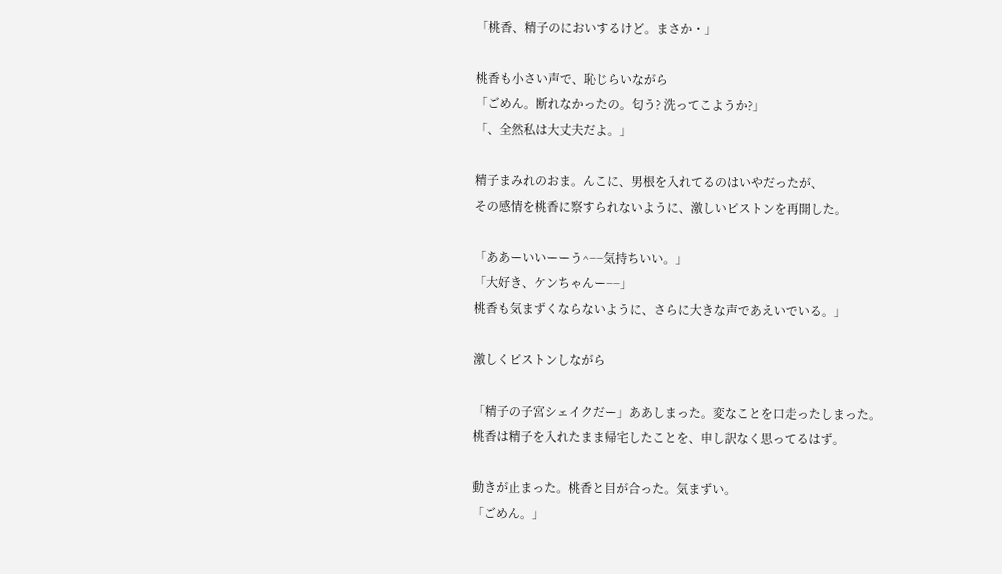「桃香、精子のにおいするけど。まさか・」

桃香も小さい声で、恥じらいながら
「ごめん。断れなかったの。匂う? 洗ってこようか?」
「、全然私は大丈夫だよ。」

精子まみれのおま。んこに、男根を入れてるのはいやだったが、
その感情を桃香に察すられないように、激しいピストンを再開した。

「ああーいいーーう^−−気持ちいい。」
「大好き、ケンちゃんー−−」
桃香も気まずくならないように、さらに大きな声であえいでいる。」

激しくピストンしながら

「精子の子宮シェイクだー」ああしまった。変なことを口走ったしまった。
桃香は精子を入れたまま帰宅したことを、申し訳なく思ってるはず。

動きが止まった。桃香と目が合った。気まずい。
「ごめん。」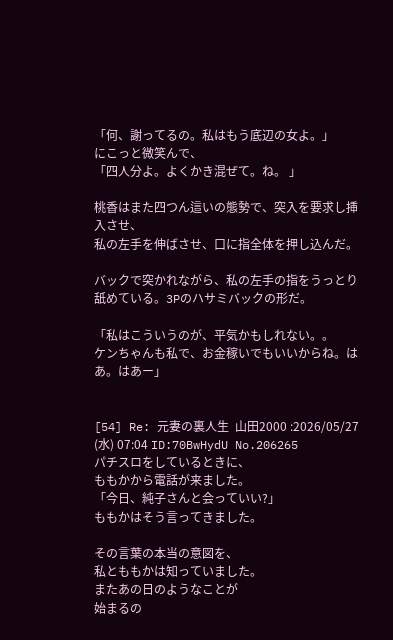「何、謝ってるの。私はもう底辺の女よ。」
にこっと微笑んで、
「四人分よ。よくかき混ぜて。ね。 」

桃香はまた四つん這いの態勢で、突入を要求し挿入させ、
私の左手を伸ばさせ、口に指全体を押し込んだ。

バックで突かれながら、私の左手の指をうっとり舐めている。3Pのハサミバックの形だ。

「私はこういうのが、平気かもしれない。。
ケンちゃんも私で、お金稼いでもいいからね。はあ。はあー」


[54] Re: 元妻の裏人生  山田2000 :2026/05/27 (水) 07:04 ID:70BwHydU No.206265
パチスロをしているときに、
ももかから電話が来ました。
「今日、純子さんと会っていい?」
ももかはそう言ってきました。

その言葉の本当の意図を、
私とももかは知っていました。
またあの日のようなことが
始まるの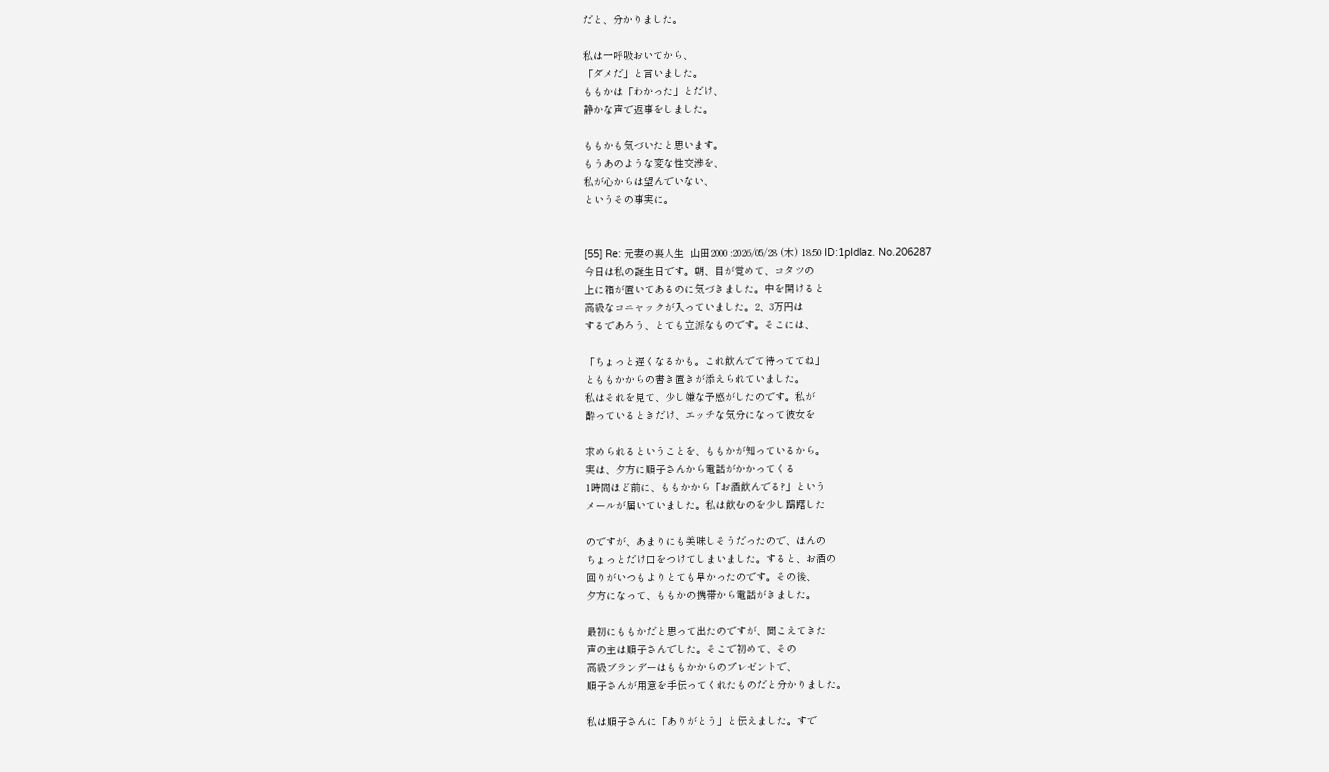だと、分かりました。

私は一呼吸おいてから、
「ダメだ」と言いました。
ももかは「わかった」とだけ、
静かな声で返事をしました。

ももかも気づいたと思います。
もうあのような変な性交渉を、
私が心からは望んでいない、
というその事実に。


[55] Re: 元妻の裏人生  山田2000 :2026/05/28 (木) 18:50 ID:1pIdlaz. No.206287
今日は私の誕生日です。朝、目が覚めて、コタツの
上に箱が置いてあるのに気づきました。中を開けると
高級なコニャックが入っていました。2、3万円は
するであろう、とても立派なものです。そこには、

「ちょっと遅くなるかも。これ飲んでて待っててね」
とももかからの書き置きが添えられていました。
私はそれを見て、少し嫌な予感がしたのです。私が
酔っているときだけ、エッチな気分になって彼女を

求められるということを、ももかが知っているから。
実は、夕方に順子さんから電話がかかってくる
1時間ほど前に、ももかから「お酒飲んでる?」という
メールが届いていました。私は飲むのを少し躊躇した

のですが、あまりにも美味しそうだったので、ほんの
ちょっとだけ口をつけてしまいました。すると、お酒の
回りがいつもよりとても早かったのです。その後、
夕方になって、ももかの携帯から電話がきました。

最初にももかだと思って出たのですが、聞こえてきた
声の主は順子さんでした。そこで初めて、その
高級ブランデーはももかからのプレゼントで、
順子さんが用意を手伝ってくれたものだと分かりました。

私は順子さんに「ありがとう」と伝えました。すで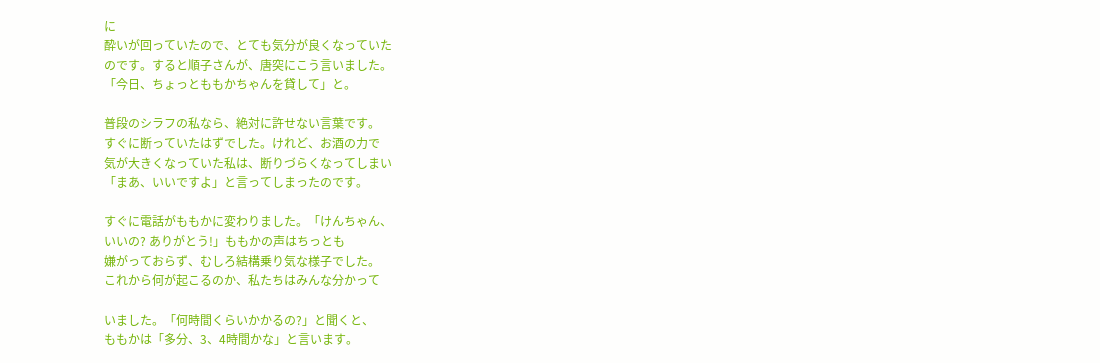に
酔いが回っていたので、とても気分が良くなっていた
のです。すると順子さんが、唐突にこう言いました。
「今日、ちょっとももかちゃんを貸して」と。

普段のシラフの私なら、絶対に許せない言葉です。
すぐに断っていたはずでした。けれど、お酒の力で
気が大きくなっていた私は、断りづらくなってしまい
「まあ、いいですよ」と言ってしまったのです。

すぐに電話がももかに変わりました。「けんちゃん、
いいの? ありがとう!」ももかの声はちっとも
嫌がっておらず、むしろ結構乗り気な様子でした。
これから何が起こるのか、私たちはみんな分かって

いました。「何時間くらいかかるの?」と聞くと、
ももかは「多分、3、4時間かな」と言います。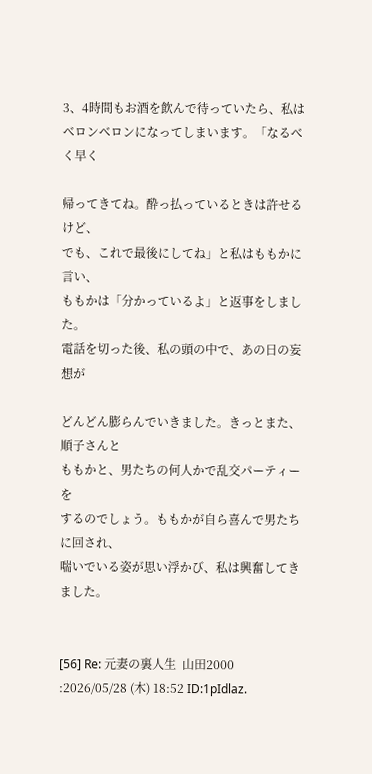3、4時間もお酒を飲んで待っていたら、私は
ベロンベロンになってしまいます。「なるべく早く

帰ってきてね。酔っ払っているときは許せるけど、
でも、これで最後にしてね」と私はももかに言い、
ももかは「分かっているよ」と返事をしました。
電話を切った後、私の頭の中で、あの日の妄想が

どんどん膨らんでいきました。きっとまた、順子さんと
ももかと、男たちの何人かで乱交パーティーを
するのでしょう。ももかが自ら喜んで男たちに回され、
喘いでいる姿が思い浮かび、私は興奮してきました。


[56] Re: 元妻の裏人生  山田2000 :2026/05/28 (木) 18:52 ID:1pIdlaz.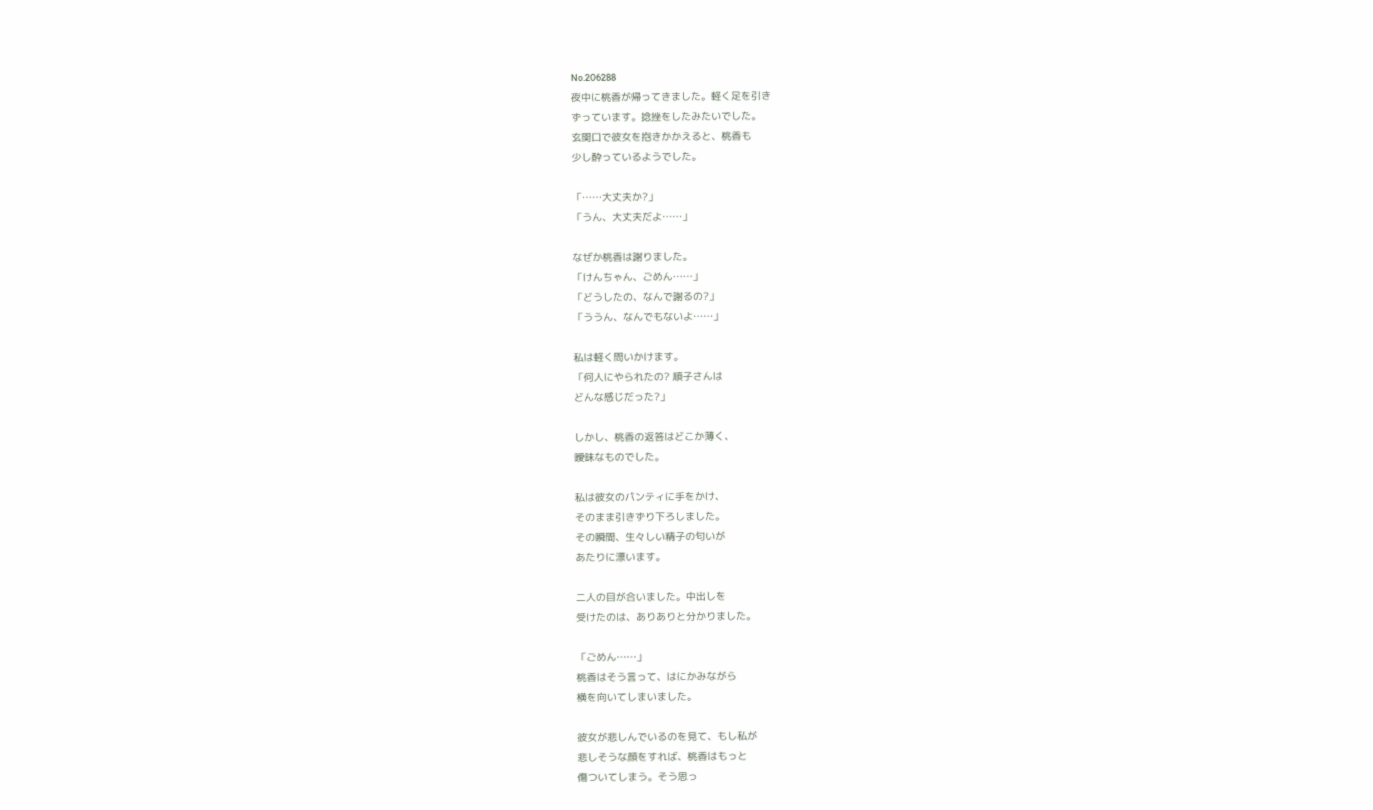No.206288
夜中に桃香が帰ってきました。軽く足を引き
ずっています。捻挫をしたみたいでした。
玄関口で彼女を抱きかかえると、桃香も
少し酔っているようでした。

「……大丈夫か?」
「うん、大丈夫だよ……」

なぜか桃香は謝りました。
「けんちゃん、ごめん……」
「どうしたの、なんで謝るの?」
「ううん、なんでもないよ……」

私は軽く問いかけます。
「何人にやられたの? 順子さんは
どんな感じだった?」

しかし、桃香の返答はどこか薄く、
曖昧なものでした。

私は彼女のパンティに手をかけ、
そのまま引きずり下ろしました。
その瞬間、生々しい精子の匂いが
あたりに漂います。

二人の目が合いました。中出しを
受けたのは、ありありと分かりました。

「ごめん……」
桃香はそう言って、はにかみながら
横を向いてしまいました。

彼女が悲しんでいるのを見て、もし私が
悲しそうな顔をすれば、桃香はもっと
傷ついてしまう。そう思っ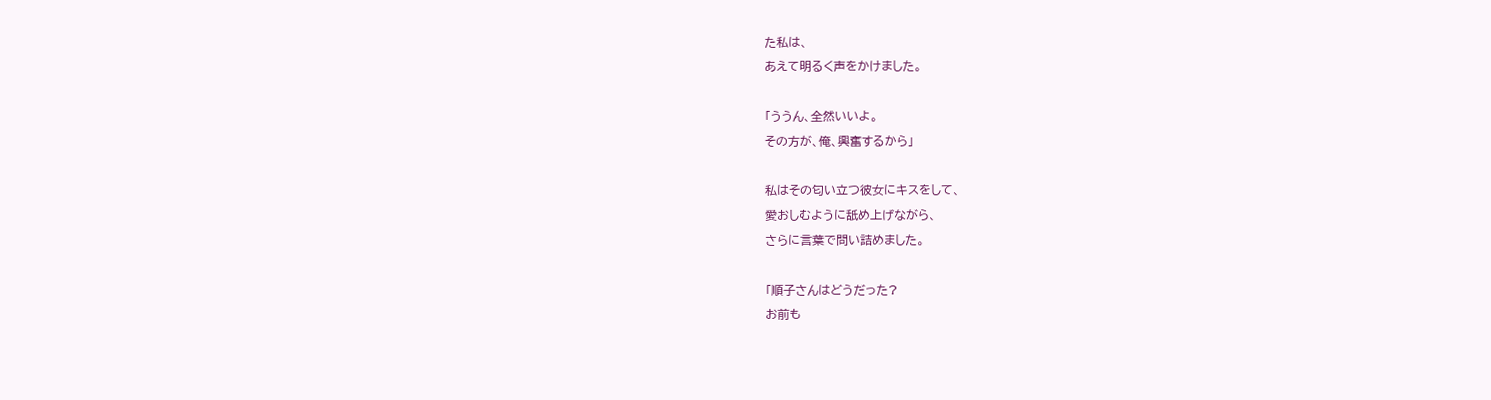た私は、
あえて明るく声をかけました。

「ううん、全然いいよ。
その方が、俺、興奮するから」

私はその匂い立つ彼女にキスをして、
愛おしむように舐め上げながら、
さらに言葉で問い詰めました。

「順子さんはどうだった?
お前も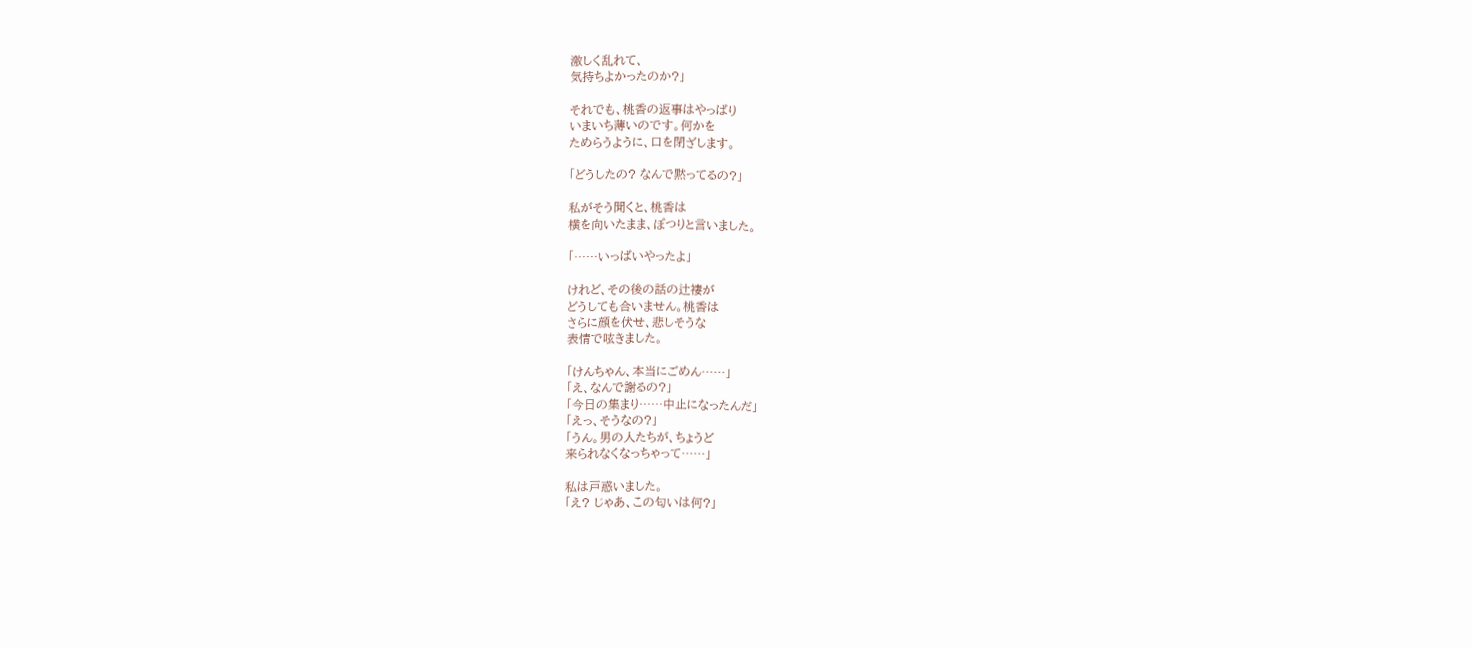激しく乱れて、
気持ちよかったのか?」

それでも、桃香の返事はやっぱり
いまいち薄いのです。何かを
ためらうように、口を閉ざします。

「どうしたの? なんで黙ってるの?」

私がそう聞くと、桃香は
横を向いたまま、ぽつりと言いました。

「……いっぱいやったよ」

けれど、その後の話の辻褄が
どうしても合いません。桃香は
さらに顔を伏せ、悲しそうな
表情で呟きました。

「けんちゃん、本当にごめん……」
「え、なんで謝るの?」
「今日の集まり……中止になったんだ」
「えっ、そうなの?」
「うん。男の人たちが、ちょうど
来られなくなっちゃって……」

私は戸惑いました。
「え? じゃあ、この匂いは何?」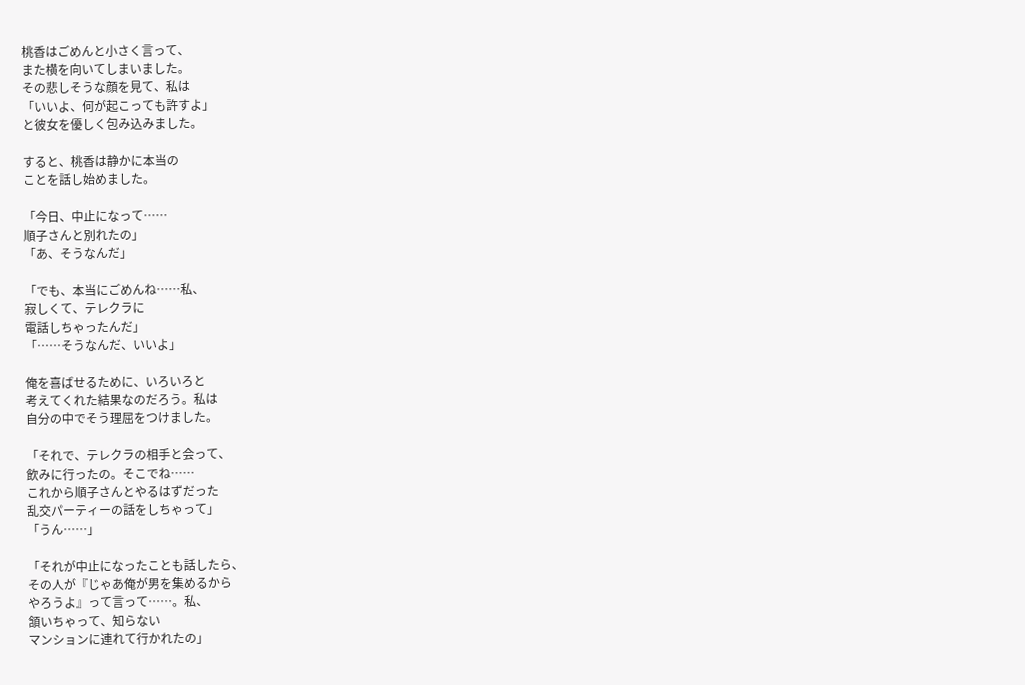桃香はごめんと小さく言って、
また横を向いてしまいました。
その悲しそうな顔を見て、私は
「いいよ、何が起こっても許すよ」
と彼女を優しく包み込みました。

すると、桃香は静かに本当の
ことを話し始めました。

「今日、中止になって……
順子さんと別れたの」
「あ、そうなんだ」

「でも、本当にごめんね……私、
寂しくて、テレクラに
電話しちゃったんだ」
「……そうなんだ、いいよ」

俺を喜ばせるために、いろいろと
考えてくれた結果なのだろう。私は
自分の中でそう理屈をつけました。

「それで、テレクラの相手と会って、
飲みに行ったの。そこでね……
これから順子さんとやるはずだった
乱交パーティーの話をしちゃって」
「うん……」

「それが中止になったことも話したら、
その人が『じゃあ俺が男を集めるから
やろうよ』って言って……。私、
頷いちゃって、知らない
マンションに連れて行かれたの」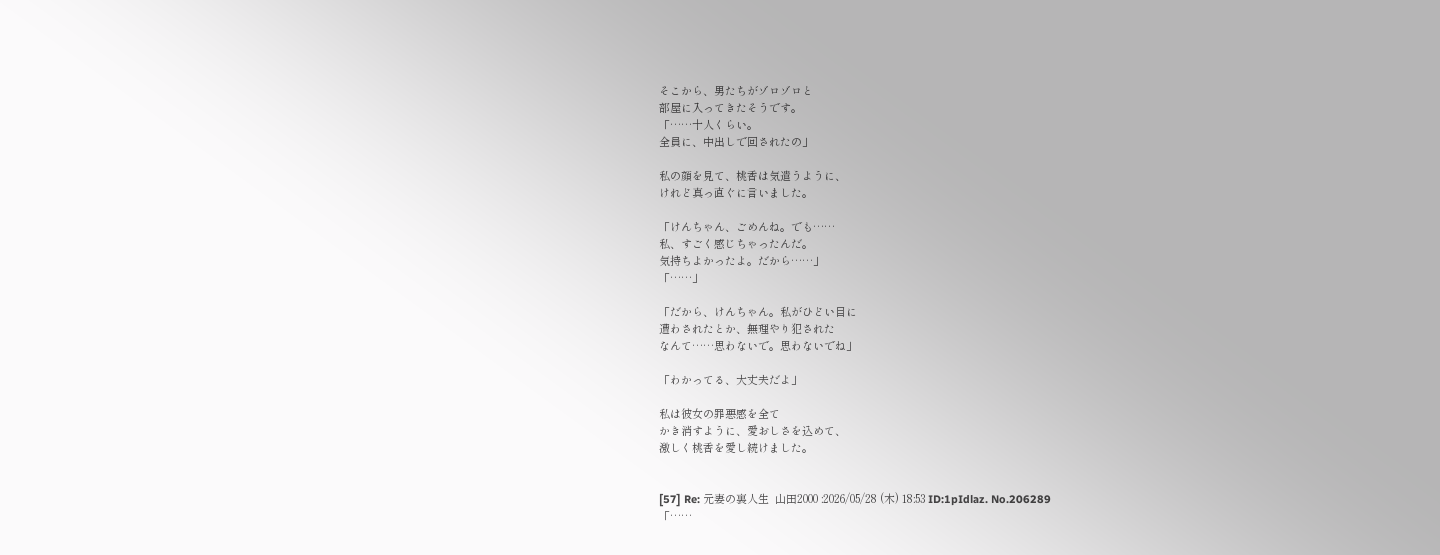そこから、男たちがゾロゾロと
部屋に入ってきたそうです。
「……十人くらい。
全員に、中出しで回されたの」

私の顔を見て、桃香は気遣うように、
けれど真っ直ぐに言いました。

「けんちゃん、ごめんね。でも……
私、すごく感じちゃったんだ。
気持ちよかったよ。だから……」
「……」

「だから、けんちゃん。私がひどい目に
遭わされたとか、無理やり犯された
なんて……思わないで。思わないでね」

「わかってる、大丈夫だよ」

私は彼女の罪悪感を全て
かき消すように、愛おしさを込めて、
激しく桃香を愛し続けました。


[57] Re: 元妻の裏人生  山田2000 :2026/05/28 (木) 18:53 ID:1pIdlaz. No.206289
「……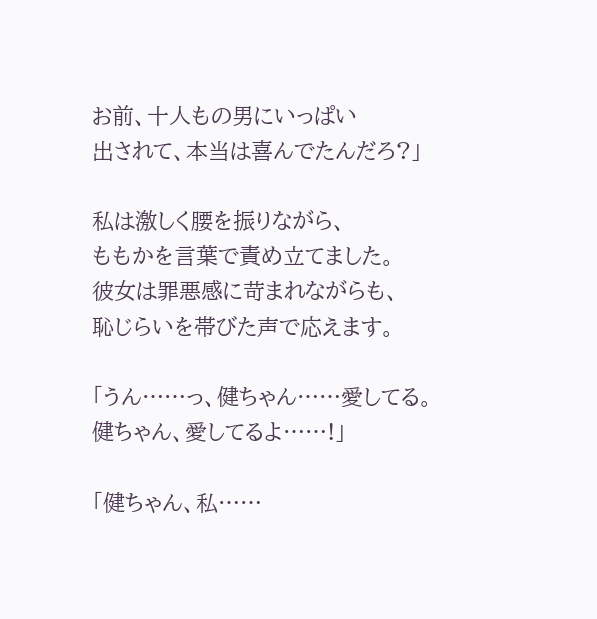お前、十人もの男にいっぱい
出されて、本当は喜んでたんだろ?」

私は激しく腰を振りながら、
ももかを言葉で責め立てました。
彼女は罪悪感に苛まれながらも、
恥じらいを帯びた声で応えます。

「うん……っ、健ちゃん……愛してる。
健ちゃん、愛してるよ……!」

「健ちゃん、私……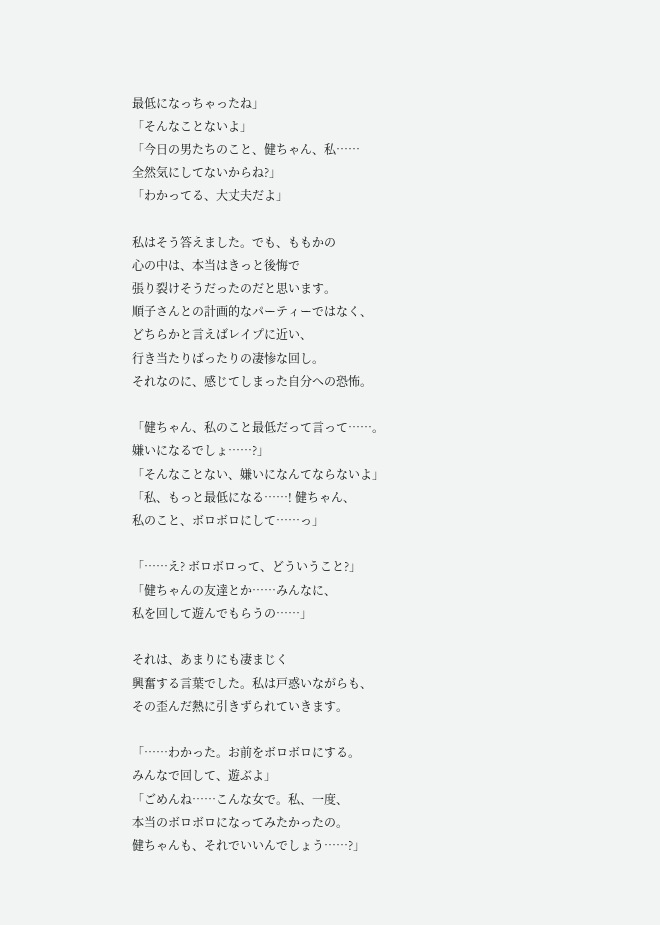最低になっちゃったね」
「そんなことないよ」
「今日の男たちのこと、健ちゃん、私……
全然気にしてないからね?」
「わかってる、大丈夫だよ」

私はそう答えました。でも、ももかの
心の中は、本当はきっと後悔で
張り裂けそうだったのだと思います。
順子さんとの計画的なパーティーではなく、
どちらかと言えばレイプに近い、
行き当たりばったりの凄惨な回し。
それなのに、感じてしまった自分への恐怖。

「健ちゃん、私のこと最低だって言って……。
嫌いになるでしょ……?」
「そんなことない、嫌いになんてならないよ」
「私、もっと最低になる……! 健ちゃん、
私のこと、ボロボロにして……っ」

「……え? ボロボロって、どういうこと?」
「健ちゃんの友達とか……みんなに、
私を回して遊んでもらうの……」

それは、あまりにも凄まじく
興奮する言葉でした。私は戸惑いながらも、
その歪んだ熱に引きずられていきます。

「……わかった。お前をボロボロにする。
みんなで回して、遊ぶよ」
「ごめんね……こんな女で。私、一度、
本当のボロボロになってみたかったの。
健ちゃんも、それでいいんでしょう……?」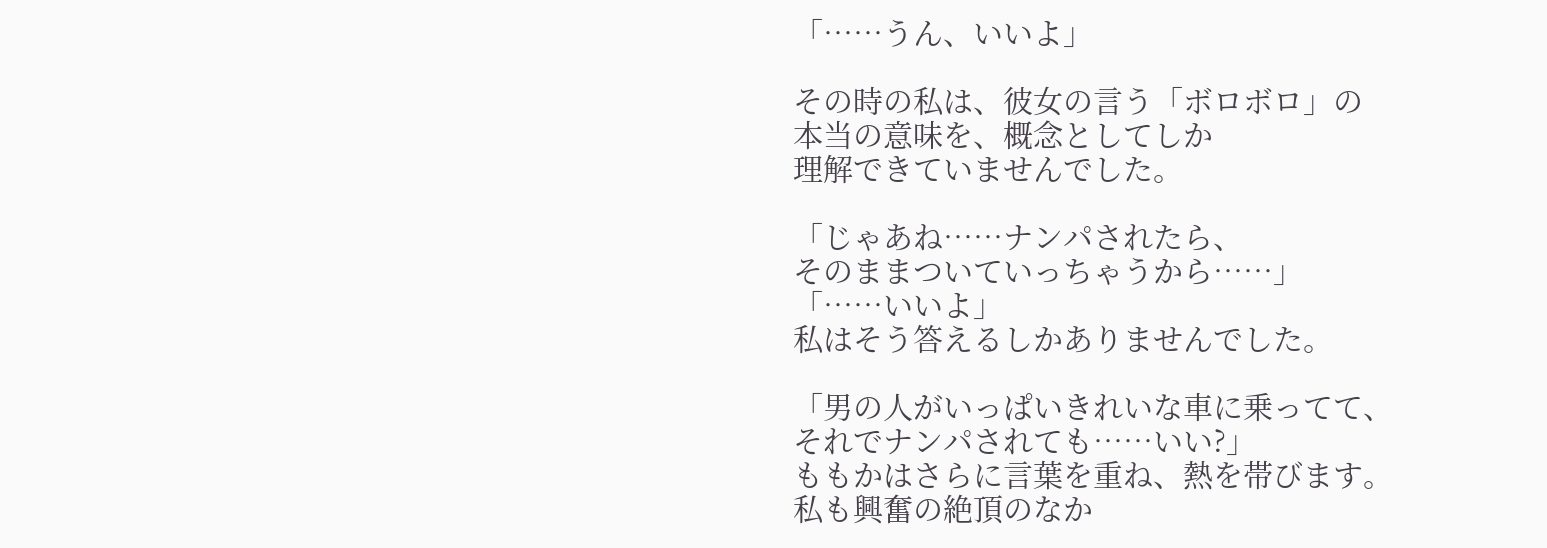「……うん、いいよ」

その時の私は、彼女の言う「ボロボロ」の
本当の意味を、概念としてしか
理解できていませんでした。

「じゃあね……ナンパされたら、
そのままついていっちゃうから……」
「……いいよ」
私はそう答えるしかありませんでした。

「男の人がいっぱいきれいな車に乗ってて、
それでナンパされても……いい?」
ももかはさらに言葉を重ね、熱を帯びます。
私も興奮の絶頂のなか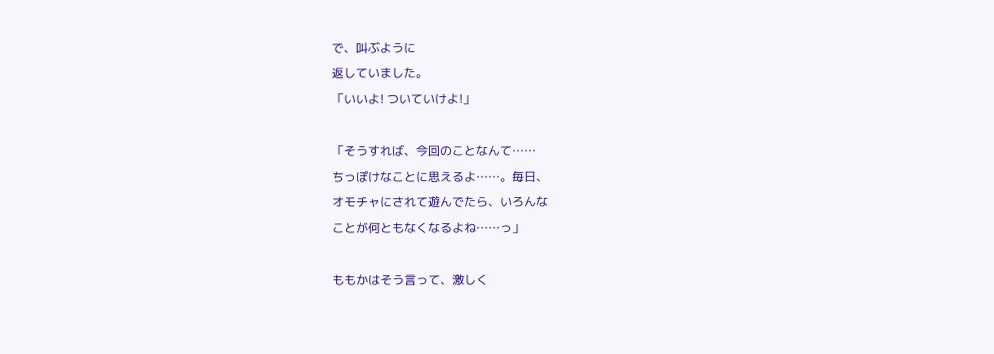で、叫ぶように
返していました。
「いいよ! ついていけよ!」

「そうすれば、今回のことなんて……
ちっぽけなことに思えるよ……。毎日、
オモチャにされて遊んでたら、いろんな
ことが何ともなくなるよね……っ」

ももかはそう言って、激しく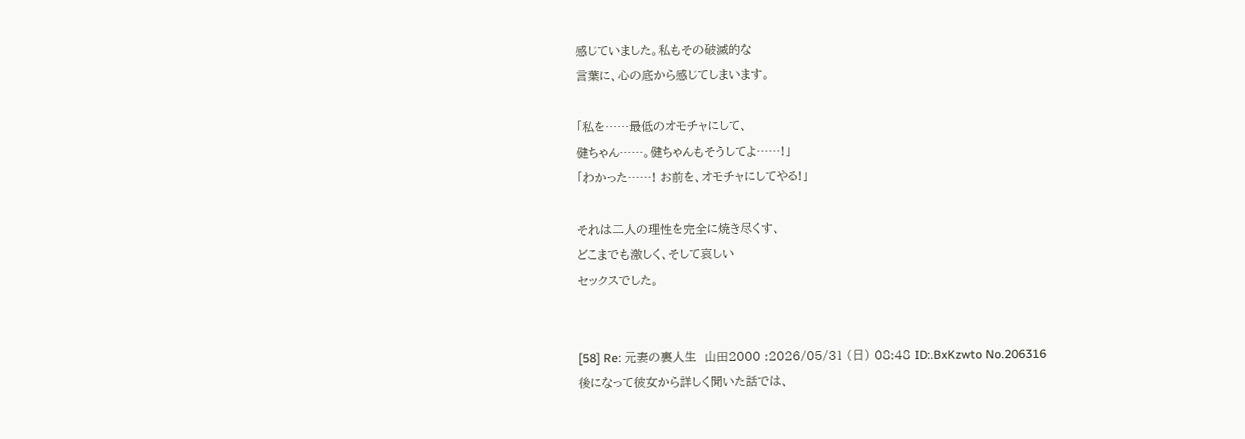感じていました。私もその破滅的な
言葉に、心の底から感じてしまいます。

「私を……最低のオモチャにして、
健ちゃん……。健ちゃんもそうしてよ……!」
「わかった……! お前を、オモチャにしてやる!」

それは二人の理性を完全に焼き尽くす、
どこまでも激しく、そして哀しい
セックスでした。


[58] Re: 元妻の裏人生  山田2000 :2026/05/31 (日) 08:48 ID:.BxKzwto No.206316
後になって彼女から詳しく聞いた話では、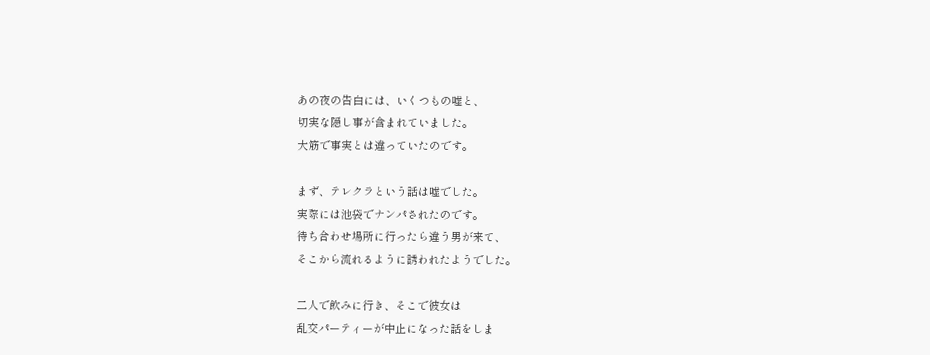あの夜の告白には、いくつもの嘘と、
切実な隠し事が含まれていました。
大筋で事実とは違っていたのです。

まず、テレクラという話は嘘でした。
実際には池袋でナンパされたのです。
待ち合わせ場所に行ったら違う男が来て、
そこから流れるように誘われたようでした。

二人で飲みに行き、そこで彼女は
乱交パーティーが中止になった話をしま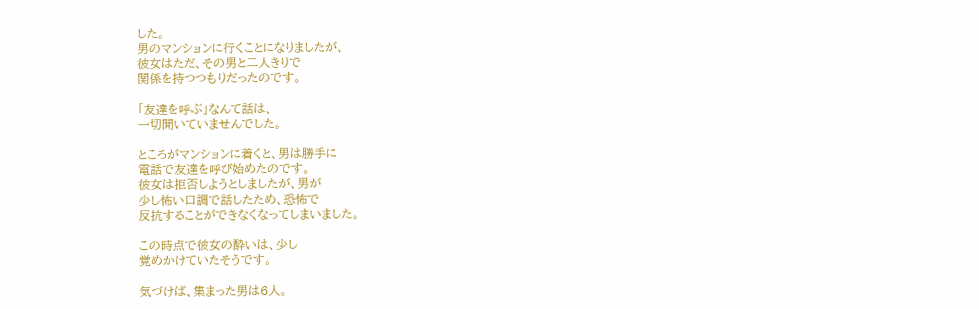した。
男のマンションに行くことになりましたが、
彼女はただ、その男と二人きりで
関係を持つつもりだったのです。

「友達を呼ぶ」なんて話は、
一切聞いていませんでした。

ところがマンションに着くと、男は勝手に
電話で友達を呼び始めたのです。
彼女は拒否しようとしましたが、男が
少し怖い口調で話したため、恐怖で
反抗することができなくなってしまいました。

この時点で彼女の酔いは、少し
覚めかけていたそうです。

気づけば、集まった男は6人。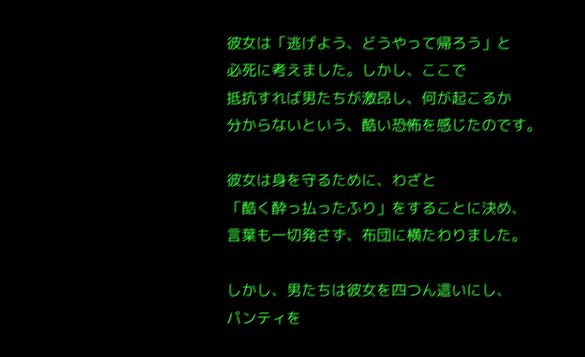彼女は「逃げよう、どうやって帰ろう」と
必死に考えました。しかし、ここで
抵抗すれば男たちが激昂し、何が起こるか
分からないという、酷い恐怖を感じたのです。

彼女は身を守るために、わざと
「酷く酔っ払ったふり」をすることに決め、
言葉も一切発さず、布団に横たわりました。

しかし、男たちは彼女を四つん這いにし、
パンティを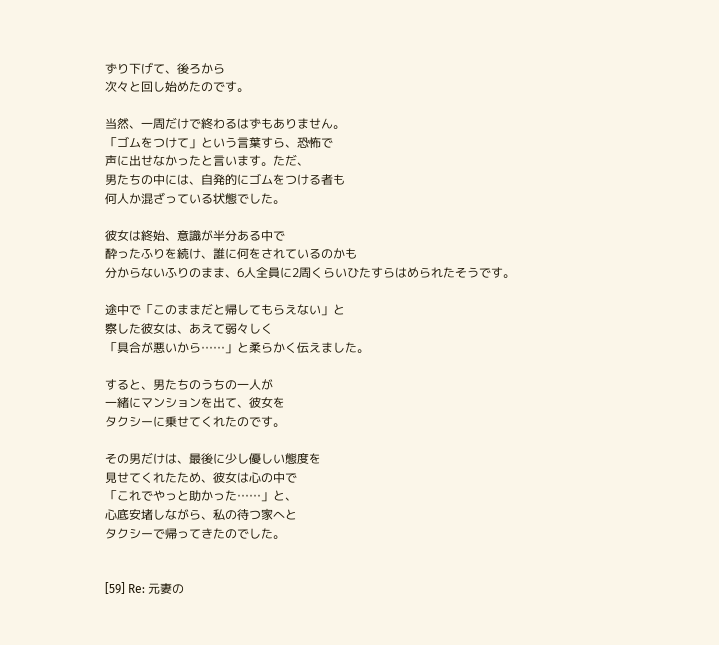ずり下げて、後ろから
次々と回し始めたのです。

当然、一周だけで終わるはずもありません。
「ゴムをつけて」という言葉すら、恐怖で
声に出せなかったと言います。ただ、
男たちの中には、自発的にゴムをつける者も
何人か混ざっている状態でした。

彼女は終始、意識が半分ある中で
酔ったふりを続け、誰に何をされているのかも
分からないふりのまま、6人全員に2周くらいひたすらはめられたそうです。

途中で「このままだと帰してもらえない」と
察した彼女は、あえて弱々しく
「具合が悪いから……」と柔らかく伝えました。

すると、男たちのうちの一人が
一緒にマンションを出て、彼女を
タクシーに乗せてくれたのです。

その男だけは、最後に少し優しい態度を
見せてくれたため、彼女は心の中で
「これでやっと助かった……」と、
心底安堵しながら、私の待つ家へと
タクシーで帰ってきたのでした。


[59] Re: 元妻の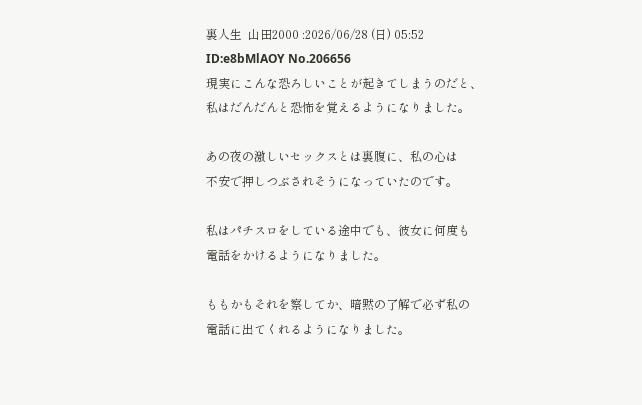裏人生  山田2000 :2026/06/28 (日) 05:52 ID:e8bMlAOY No.206656
現実にこんな恐ろしいことが起きてしまうのだと、
私はだんだんと恐怖を覚えるようになりました。

あの夜の激しいセックスとは裏腹に、私の心は
不安で押しつぶされそうになっていたのです。

私はパチスロをしている途中でも、彼女に何度も
電話をかけるようになりました。

ももかもそれを察してか、暗黙の了解で必ず私の
電話に出てくれるようになりました。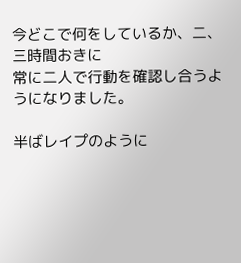今どこで何をしているか、二、三時間おきに
常に二人で行動を確認し合うようになりました。

半ばレイプのように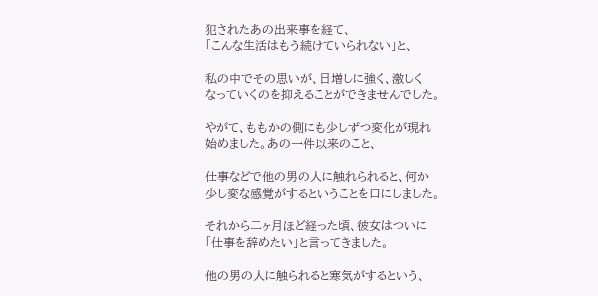犯されたあの出来事を経て、
「こんな生活はもう続けていられない」と、

私の中でその思いが、日増しに強く、激しく
なっていくのを抑えることができませんでした。

やがて、ももかの側にも少しずつ変化が現れ
始めました。あの一件以来のこと、

仕事などで他の男の人に触れられると、何か
少し変な感覚がするということを口にしました。

それから二ヶ月ほど経った頃、彼女はついに
「仕事を辞めたい」と言ってきました。

他の男の人に触られると寒気がするという、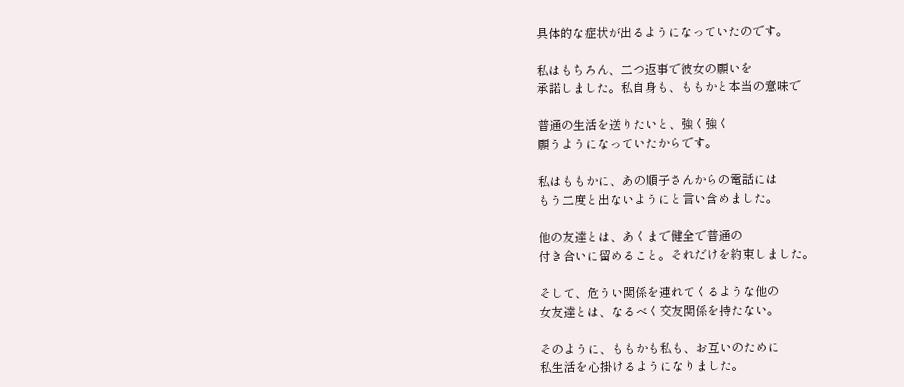具体的な症状が出るようになっていたのです。

私はもちろん、二つ返事で彼女の願いを
承諾しました。私自身も、ももかと本当の意味で

普通の生活を送りたいと、強く強く
願うようになっていたからです。

私はももかに、あの順子さんからの電話には
もう二度と出ないようにと言い含めました。

他の友達とは、あくまで健全で普通の
付き合いに留めること。それだけを約束しました。

そして、危うい関係を連れてくるような他の
女友達とは、なるべく交友関係を持たない。

そのように、ももかも私も、お互いのために
私生活を心掛けるようになりました。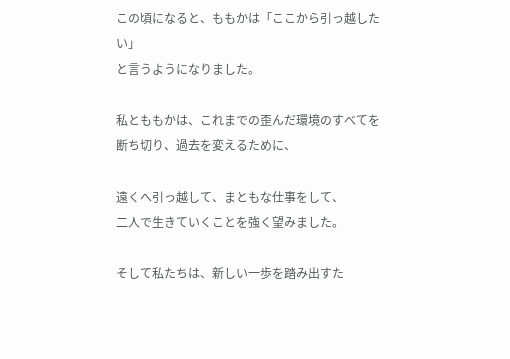この頃になると、ももかは「ここから引っ越したい」
と言うようになりました。

私とももかは、これまでの歪んだ環境のすべてを
断ち切り、過去を変えるために、

遠くへ引っ越して、まともな仕事をして、
二人で生きていくことを強く望みました。

そして私たちは、新しい一歩を踏み出すた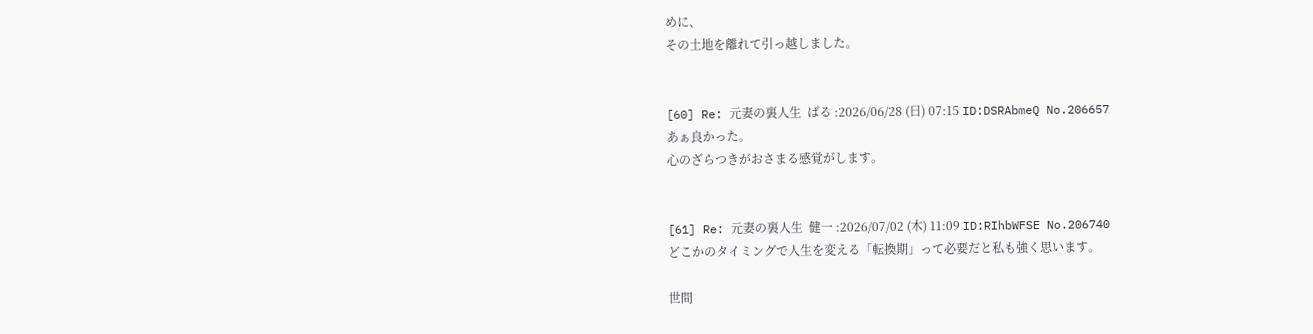めに、
その土地を離れて引っ越しました。


[60] Re: 元妻の裏人生  ばる :2026/06/28 (日) 07:15 ID:DSRAbmeQ No.206657
あぁ良かった。
心のざらつきがおさまる感覚がします。


[61] Re: 元妻の裏人生  健一 :2026/07/02 (木) 11:09 ID:RIhbWFSE No.206740
どこかのタイミングで人生を変える「転換期」って必要だと私も強く思います。

世間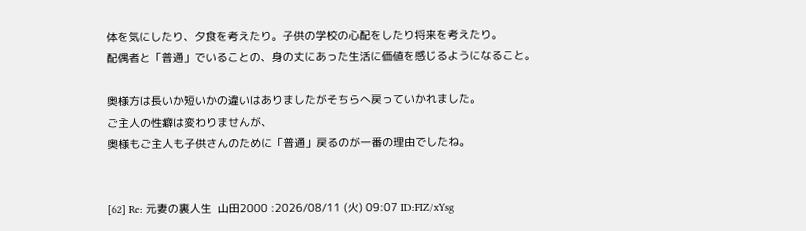体を気にしたり、夕食を考えたり。子供の学校の心配をしたり将来を考えたり。
配偶者と「普通」でいることの、身の丈にあった生活に価値を感じるようになること。

奥様方は長いか短いかの違いはありましたがそちらへ戻っていかれました。
ご主人の性癖は変わりませんが、
奥様もご主人も子供さんのために「普通」戻るのが一番の理由でしたね。


[62] Re: 元妻の裏人生  山田2000 :2026/08/11 (火) 09:07 ID:FIZ/xYsg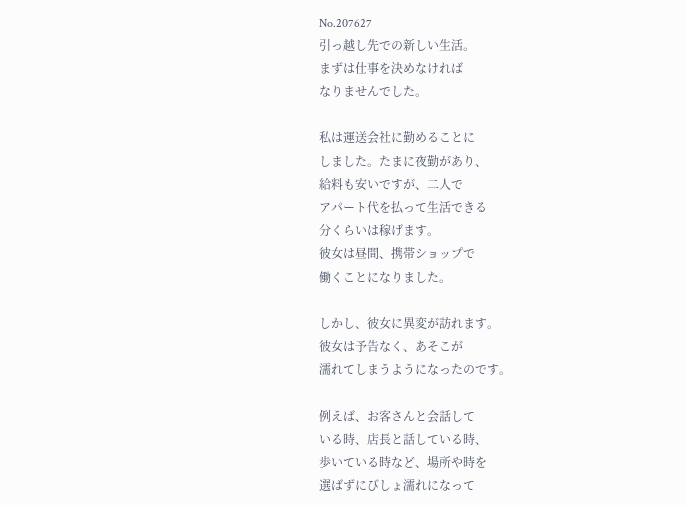No.207627
引っ越し先での新しい生活。
まずは仕事を決めなければ
なりませんでした。

私は運送会社に勤めることに
しました。たまに夜勤があり、
給料も安いですが、二人で
アパート代を払って生活できる
分くらいは稼げます。
彼女は昼間、携帯ショップで
働くことになりました。

しかし、彼女に異変が訪れます。
彼女は予告なく、あそこが
濡れてしまうようになったのです。

例えば、お客さんと会話して
いる時、店長と話している時、
歩いている時など、場所や時を
選ばずにびしょ濡れになって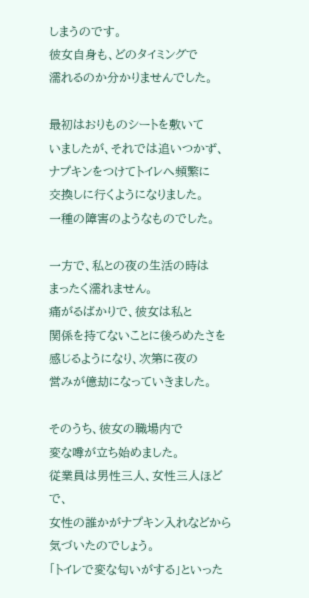しまうのです。
彼女自身も、どのタイミングで
濡れるのか分かりませんでした。

最初はおりものシートを敷いて
いましたが、それでは追いつかず、
ナプキンをつけてトイレへ頻繁に
交換しに行くようになりました。
一種の障害のようなものでした。

一方で、私との夜の生活の時は
まったく濡れません。
痛がるばかりで、彼女は私と
関係を持てないことに後ろめたさを
感じるようになり、次第に夜の
営みが億劫になっていきました。

そのうち、彼女の職場内で
変な噂が立ち始めました。
従業員は男性三人、女性三人ほどで、
女性の誰かがナプキン入れなどから
気づいたのでしょう。
「トイレで変な匂いがする」といった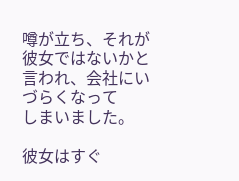噂が立ち、それが彼女ではないかと
言われ、会社にいづらくなって
しまいました。

彼女はすぐ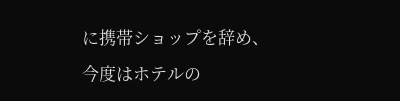に携帯ショップを辞め、
今度はホテルの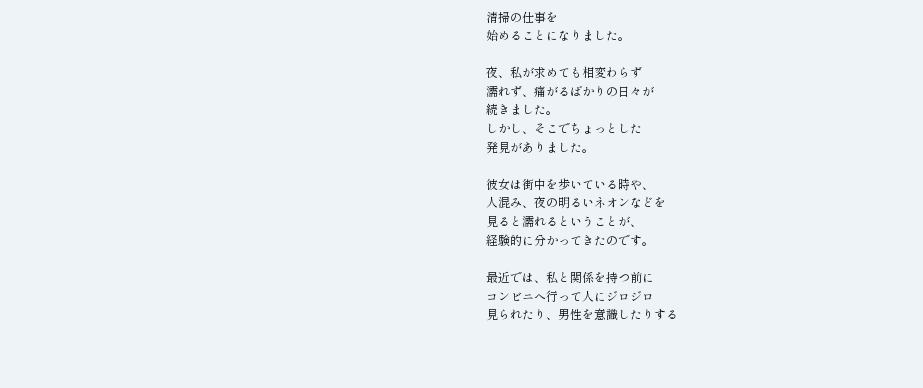清掃の仕事を
始めることになりました。

夜、私が求めても相変わらず
濡れず、痛がるばかりの日々が
続きました。
しかし、そこでちょっとした
発見がありました。

彼女は街中を歩いている時や、
人混み、夜の明るいネオンなどを
見ると濡れるということが、
経験的に分かってきたのです。

最近では、私と関係を持つ前に
コンビニへ行って人にジロジロ
見られたり、男性を意識したりする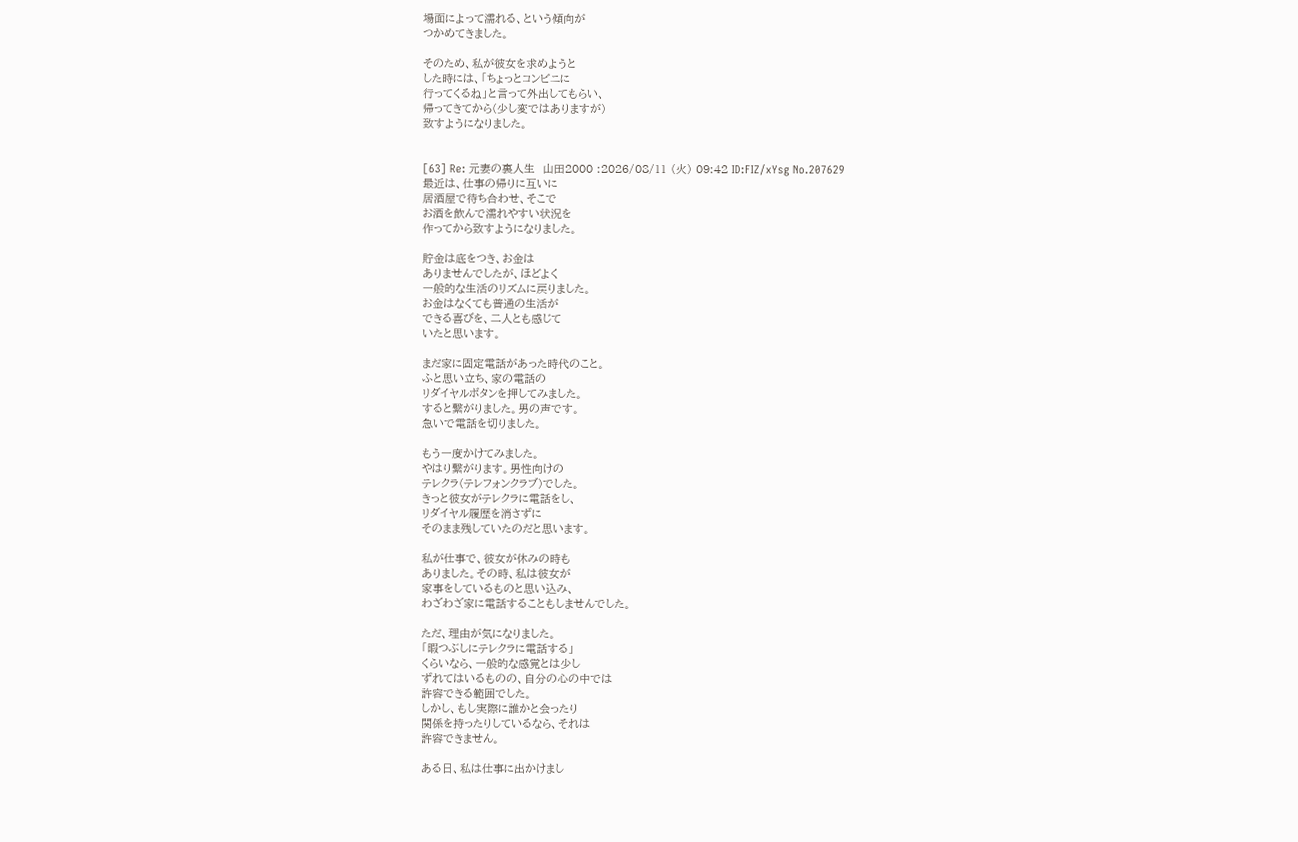場面によって濡れる、という傾向が
つかめてきました。

そのため、私が彼女を求めようと
した時には、「ちょっとコンビニに
行ってくるね」と言って外出してもらい、
帰ってきてから(少し変ではありますが)
致すようになりました。


[63] Re: 元妻の裏人生  山田2000 :2026/08/11 (火) 09:42 ID:FIZ/xYsg No.207629
最近は、仕事の帰りに互いに
居酒屋で待ち合わせ、そこで
お酒を飲んで濡れやすい状況を
作ってから致すようになりました。

貯金は底をつき、お金は
ありませんでしたが、ほどよく
一般的な生活のリズムに戻りました。
お金はなくても普通の生活が
できる喜びを、二人とも感じて
いたと思います。

まだ家に固定電話があった時代のこと。
ふと思い立ち、家の電話の
リダイヤルボタンを押してみました。
すると繋がりました。男の声です。
急いで電話を切りました。

もう一度かけてみました。
やはり繋がります。男性向けの
テレクラ(テレフォンクラブ)でした。
きっと彼女がテレクラに電話をし、
リダイヤル履歴を消さずに
そのまま残していたのだと思います。

私が仕事で、彼女が休みの時も
ありました。その時、私は彼女が
家事をしているものと思い込み、
わざわざ家に電話することもしませんでした。

ただ、理由が気になりました。
「暇つぶしにテレクラに電話する」
くらいなら、一般的な感覚とは少し
ずれてはいるものの、自分の心の中では
許容できる範囲でした。
しかし、もし実際に誰かと会ったり
関係を持ったりしているなら、それは
許容できません。

ある日、私は仕事に出かけまし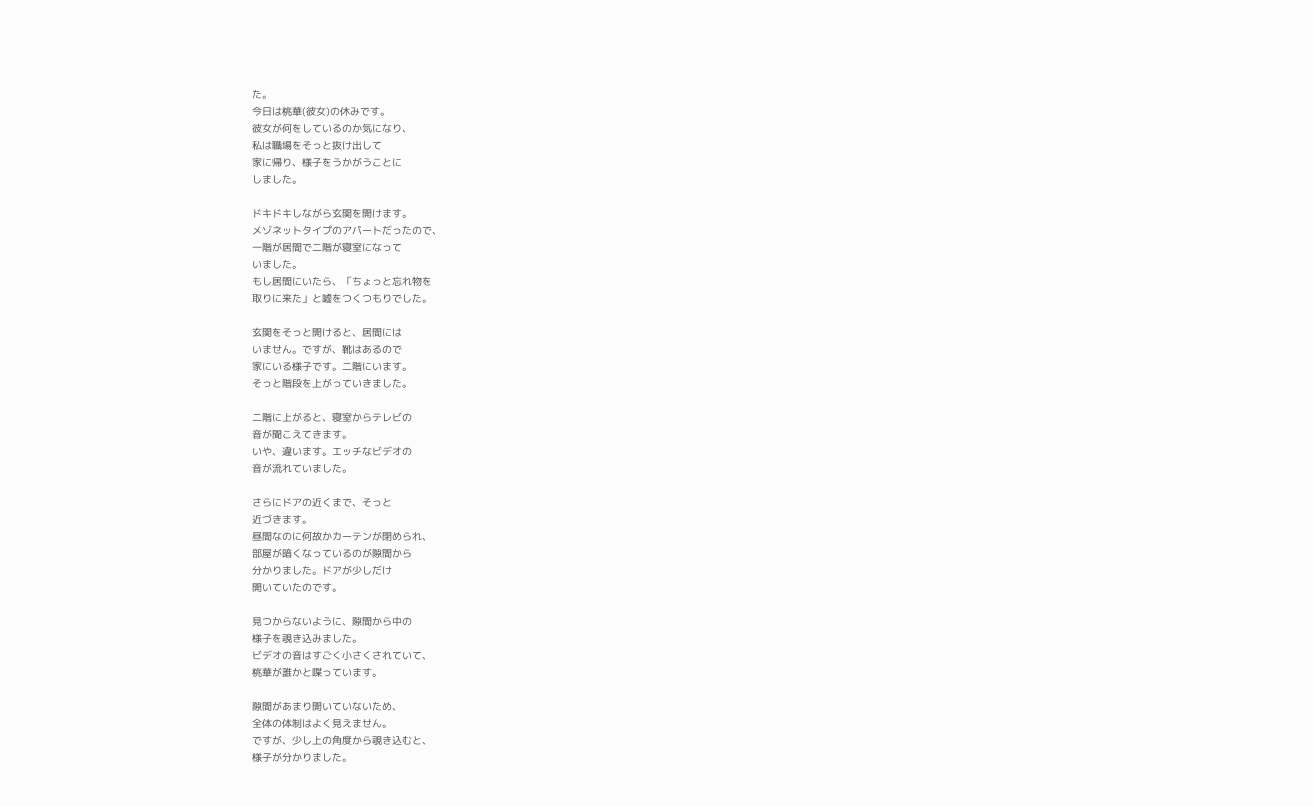た。
今日は桃華(彼女)の休みです。
彼女が何をしているのか気になり、
私は職場をそっと抜け出して
家に帰り、様子をうかがうことに
しました。

ドキドキしながら玄関を開けます。
メゾネットタイプのアパートだったので、
一階が居間で二階が寝室になって
いました。
もし居間にいたら、「ちょっと忘れ物を
取りに来た」と嘘をつくつもりでした。

玄関をそっと開けると、居間には
いません。ですが、靴はあるので
家にいる様子です。二階にいます。
そっと階段を上がっていきました。

二階に上がると、寝室からテレビの
音が聞こえてきます。
いや、違います。エッチなビデオの
音が流れていました。

さらにドアの近くまで、そっと
近づきます。
昼間なのに何故かカーテンが閉められ、
部屋が暗くなっているのが隙間から
分かりました。ドアが少しだけ
開いていたのです。

見つからないように、隙間から中の
様子を覗き込みました。
ビデオの音はすごく小さくされていて、
桃華が誰かと喋っています。

隙間があまり開いていないため、
全体の体制はよく見えません。
ですが、少し上の角度から覗き込むと、
様子が分かりました。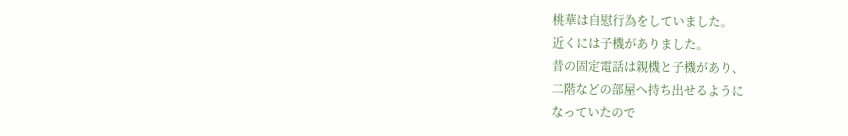桃華は自慰行為をしていました。
近くには子機がありました。
昔の固定電話は親機と子機があり、
二階などの部屋へ持ち出せるように
なっていたので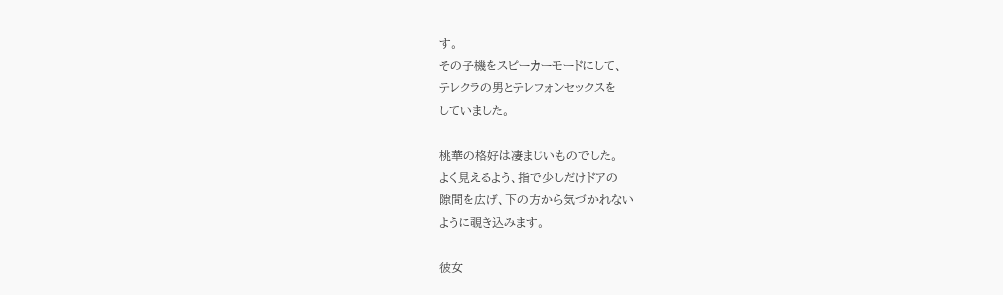す。
その子機をスピーカーモードにして、
テレクラの男とテレフォンセックスを
していました。

桃華の格好は凄まじいものでした。
よく見えるよう、指で少しだけドアの
隙間を広げ、下の方から気づかれない
ように覗き込みます。

彼女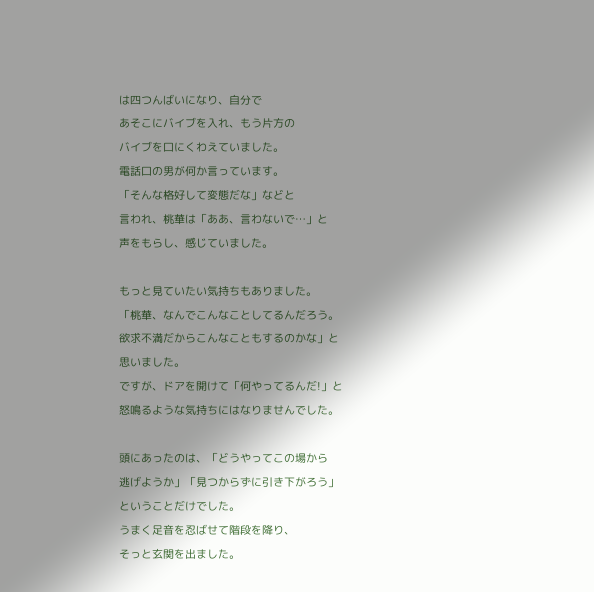は四つんばいになり、自分で
あそこにバイブを入れ、もう片方の
バイブを口にくわえていました。
電話口の男が何か言っています。
「そんな格好して変態だな」などと
言われ、桃華は「ああ、言わないで…」と
声をもらし、感じていました。

もっと見ていたい気持ちもありました。
「桃華、なんでこんなことしてるんだろう。
欲求不満だからこんなこともするのかな」と
思いました。
ですが、ドアを開けて「何やってるんだ!」と
怒鳴るような気持ちにはなりませんでした。

頭にあったのは、「どうやってこの場から
逃げようか」「見つからずに引き下がろう」
ということだけでした。
うまく足音を忍ばせて階段を降り、
そっと玄関を出ました。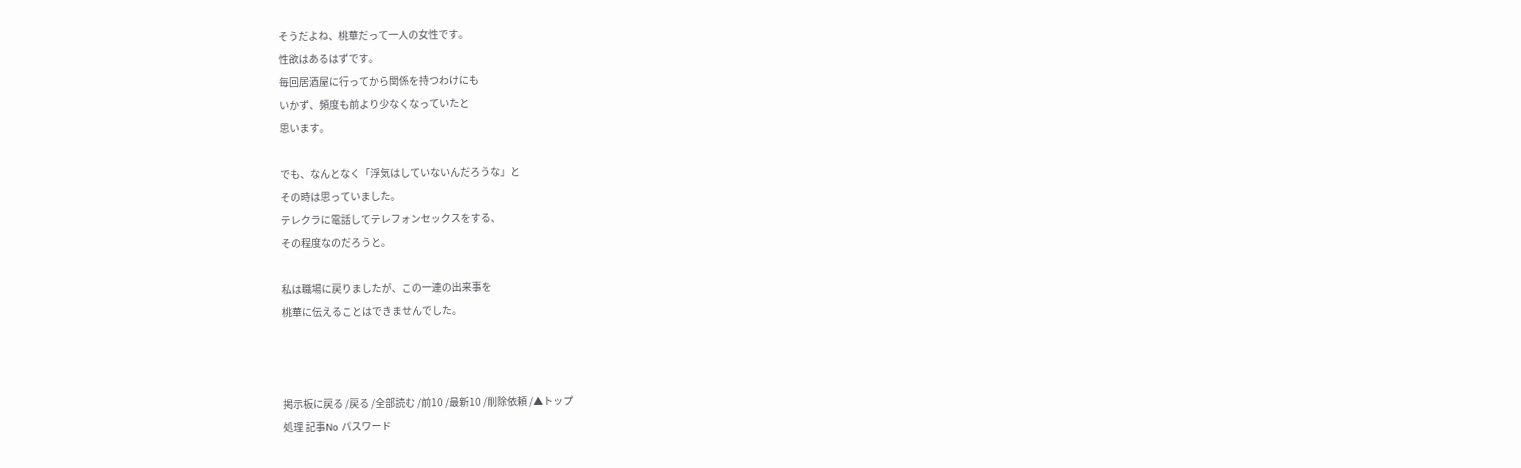そうだよね、桃華だって一人の女性です。
性欲はあるはずです。
毎回居酒屋に行ってから関係を持つわけにも
いかず、頻度も前より少なくなっていたと
思います。

でも、なんとなく「浮気はしていないんだろうな」と
その時は思っていました。
テレクラに電話してテレフォンセックスをする、
その程度なのだろうと。

私は職場に戻りましたが、この一連の出来事を
桃華に伝えることはできませんでした。



掲示板に戻る /戻る /全部読む /前10 /最新10 /削除依頼 /▲トップ
処理 記事No パスワード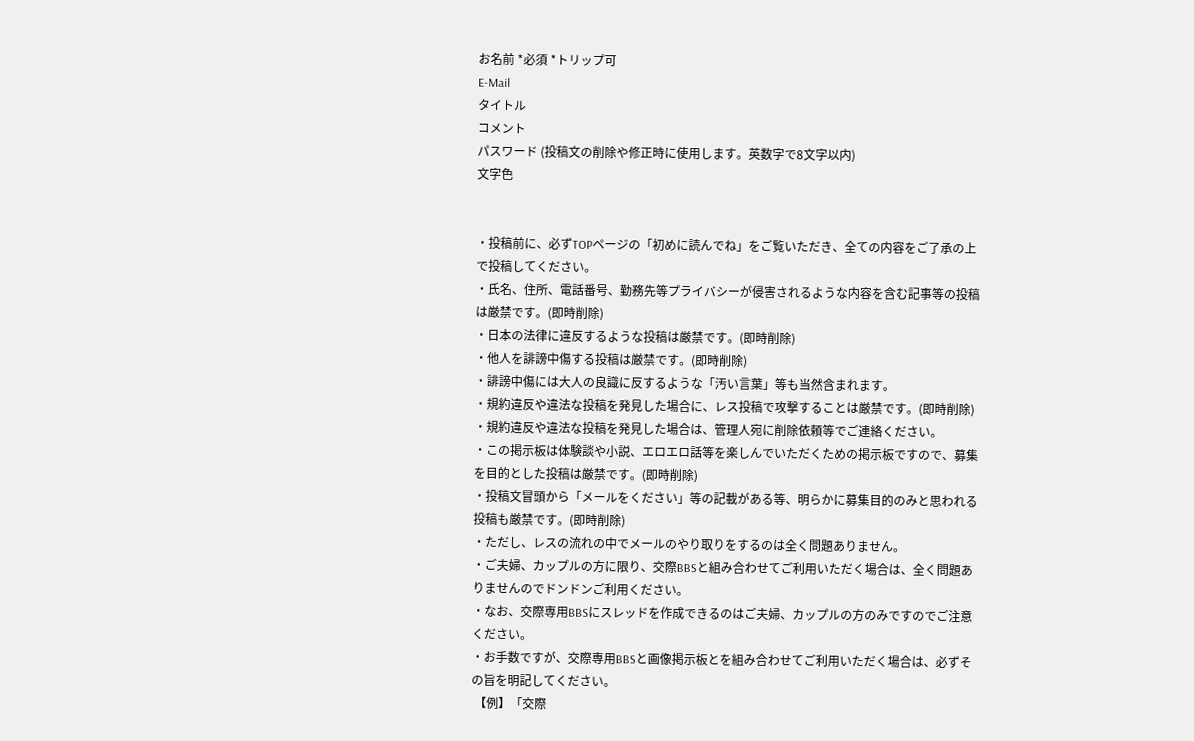お名前 *必須 *トリップ可
E-Mail
タイトル
コメント
パスワード (投稿文の削除や修正時に使用します。英数字で8文字以内)
文字色


・投稿前に、必ずTOPページの「初めに読んでね」をご覧いただき、全ての内容をご了承の上で投稿してください。
・氏名、住所、電話番号、勤務先等プライバシーが侵害されるような内容を含む記事等の投稿は厳禁です。(即時削除)
・日本の法律に違反するような投稿は厳禁です。(即時削除)
・他人を誹謗中傷する投稿は厳禁です。(即時削除)
・誹謗中傷には大人の良識に反するような「汚い言葉」等も当然含まれます。
・規約違反や違法な投稿を発見した場合に、レス投稿で攻撃することは厳禁です。(即時削除)
・規約違反や違法な投稿を発見した場合は、管理人宛に削除依頼等でご連絡ください。
・この掲示板は体験談や小説、エロエロ話等を楽しんでいただくための掲示板ですので、募集を目的とした投稿は厳禁です。(即時削除)
・投稿文冒頭から「メールをください」等の記載がある等、明らかに募集目的のみと思われる投稿も厳禁です。(即時削除)
・ただし、レスの流れの中でメールのやり取りをするのは全く問題ありません。
・ご夫婦、カップルの方に限り、交際BBSと組み合わせてご利用いただく場合は、全く問題ありませんのでドンドンご利用ください。
・なお、交際専用BBSにスレッドを作成できるのはご夫婦、カップルの方のみですのでご注意ください。
・お手数ですが、交際専用BBSと画像掲示板とを組み合わせてご利用いただく場合は、必ずその旨を明記してください。
 【例】「交際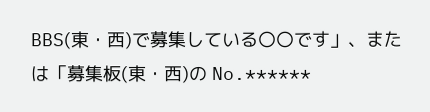BBS(東・西)で募集している〇〇です」、または「募集板(東・西)の No.******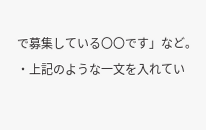で募集している〇〇です」など。
・上記のような一文を入れてい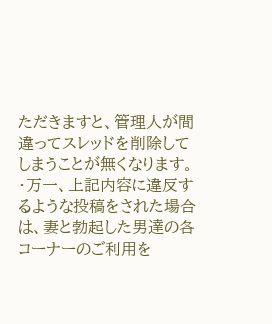ただきますと、管理人が間違ってスレッドを削除してしまうことが無くなります。
・万一、上記内容に違反するような投稿をされた場合は、妻と勃起した男達の各コーナーのご利用を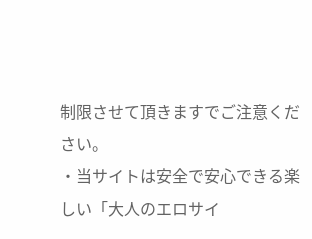制限させて頂きますでご注意ください。
・当サイトは安全で安心できる楽しい「大人のエロサイ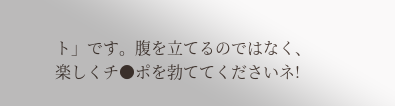ト」です。腹を立てるのではなく、楽しくチ●ポを勃ててくださいネ!